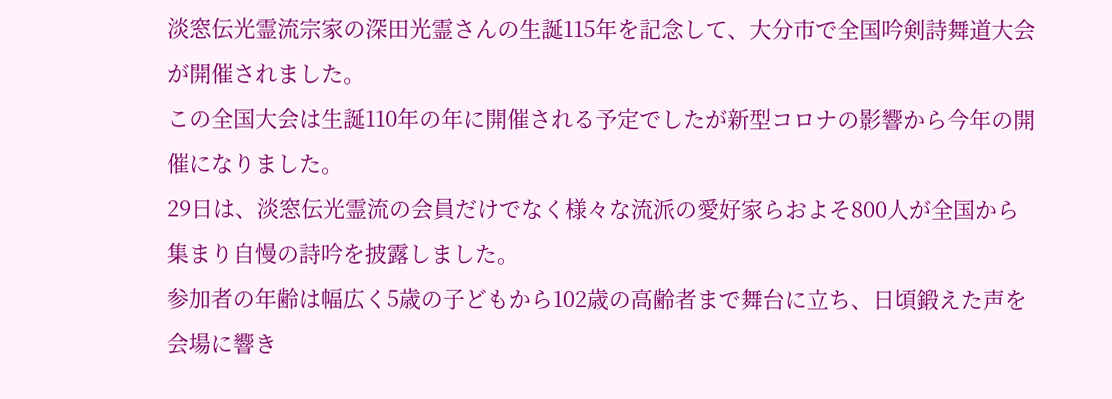淡窓伝光霊流宗家の深田光霊さんの生誕115年を記念して、大分市で全国吟剣詩舞道大会が開催されました。
この全国大会は生誕110年の年に開催される予定でしたが新型コロナの影響から今年の開催になりました。
29日は、淡窓伝光霊流の会員だけでなく様々な流派の愛好家らおよそ800人が全国から集まり自慢の詩吟を披露しました。
参加者の年齢は幅広く5歳の子どもから102歳の高齢者まで舞台に立ち、日頃鍛えた声を会場に響き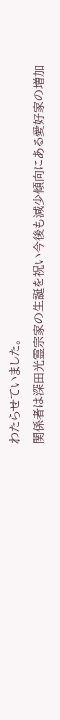わたらせていました。
関係者は深田光霊宗家の生誕を祝い今後も減少傾向にある愛好家の増加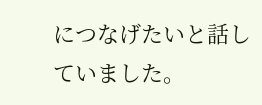につなげたいと話していました。